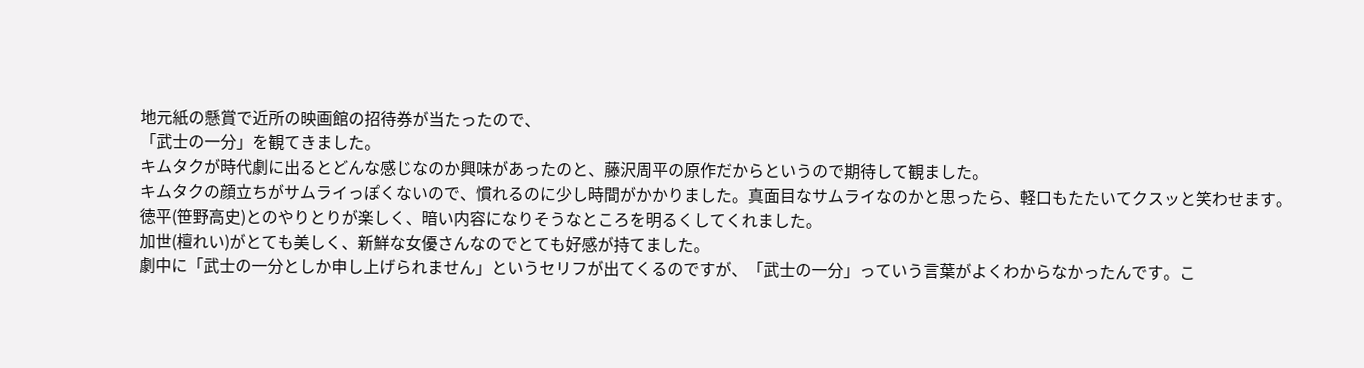地元紙の懸賞で近所の映画館の招待券が当たったので、
「武士の一分」を観てきました。
キムタクが時代劇に出るとどんな感じなのか興味があったのと、藤沢周平の原作だからというので期待して観ました。
キムタクの顔立ちがサムライっぽくないので、慣れるのに少し時間がかかりました。真面目なサムライなのかと思ったら、軽口もたたいてクスッと笑わせます。
徳平(笹野高史)とのやりとりが楽しく、暗い内容になりそうなところを明るくしてくれました。
加世(檀れい)がとても美しく、新鮮な女優さんなのでとても好感が持てました。
劇中に「武士の一分としか申し上げられません」というセリフが出てくるのですが、「武士の一分」っていう言葉がよくわからなかったんです。こ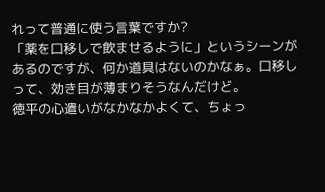れって普通に使う言葉ですか?
「薬を口移しで飲ませるように」というシーンがあるのですが、何か道具はないのかなぁ。口移しって、効き目が薄まりそうなんだけど。
徳平の心遣いがなかなかよくて、ちょっ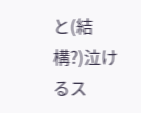と(結構?)泣けるス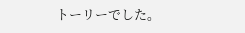トーリーでした。